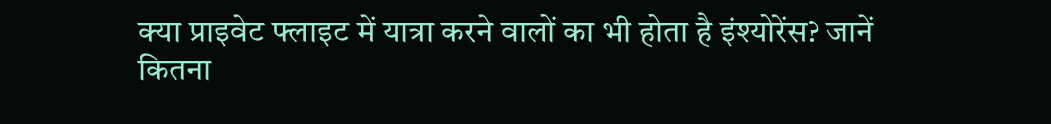क्या प्राइवेट फ्लाइट में यात्रा करने वालों का भी होता है इंश्योरेंस? जानें कितना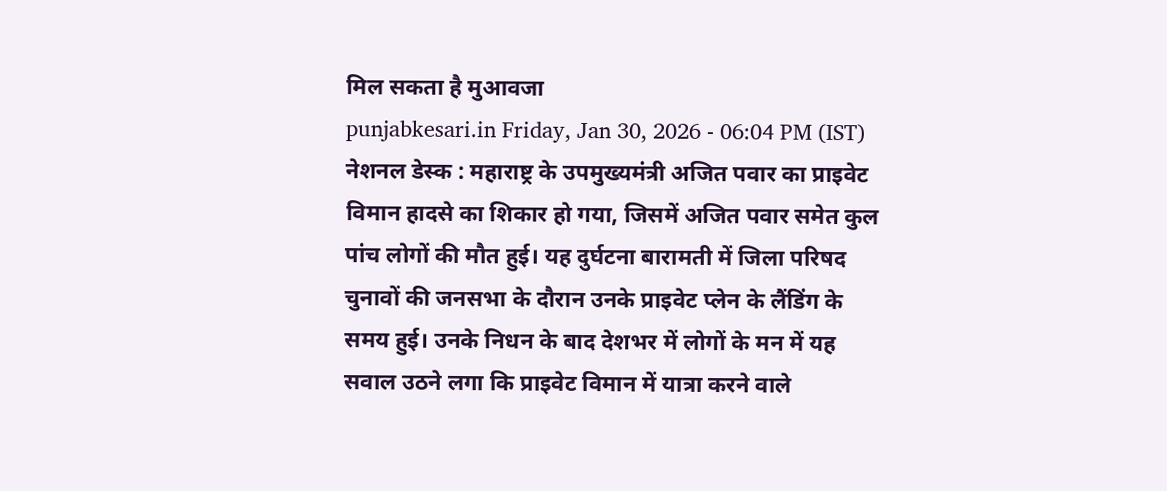मिल सकता है मुआवजा
punjabkesari.in Friday, Jan 30, 2026 - 06:04 PM (IST)
नेशनल डेस्क : महाराष्ट्र के उपमुख्यमंत्री अजित पवार का प्राइवेट विमान हादसे का शिकार हो गया, जिसमें अजित पवार समेत कुल पांच लोगों की मौत हुई। यह दुर्घटना बारामती में जिला परिषद चुनावों की जनसभा के दौरान उनके प्राइवेट प्लेन के लैंडिंग के समय हुई। उनके निधन के बाद देशभर में लोगों के मन में यह सवाल उठने लगा कि प्राइवेट विमान में यात्रा करने वाले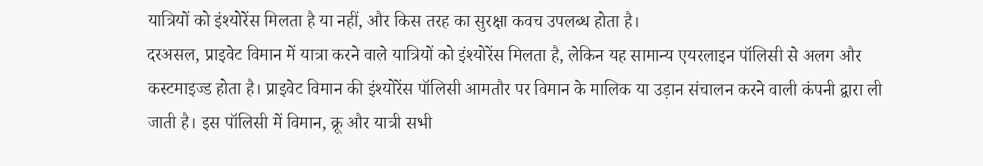यात्रियों को इंश्योरेंस मिलता है या नहीं, और किस तरह का सुरक्षा कवच उपलब्ध होता है।
दरअसल, प्राइवेट विमान में यात्रा करने वाले यात्रियों को इंश्योरेंस मिलता है, लेकिन यह सामान्य एयरलाइन पॉलिसी से अलग और कस्टमाइज्ड होता है। प्राइवेट विमान की इंश्योरेंस पॉलिसी आमतौर पर विमान के मालिक या उड़ान संचालन करने वाली कंपनी द्वारा ली जाती है। इस पॉलिसी में विमान, क्रू और यात्री सभी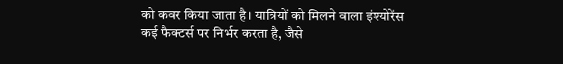को कवर किया जाता है। यात्रियों को मिलने वाला इंश्योरेंस कई फैक्टर्स पर निर्भर करता है, जैसे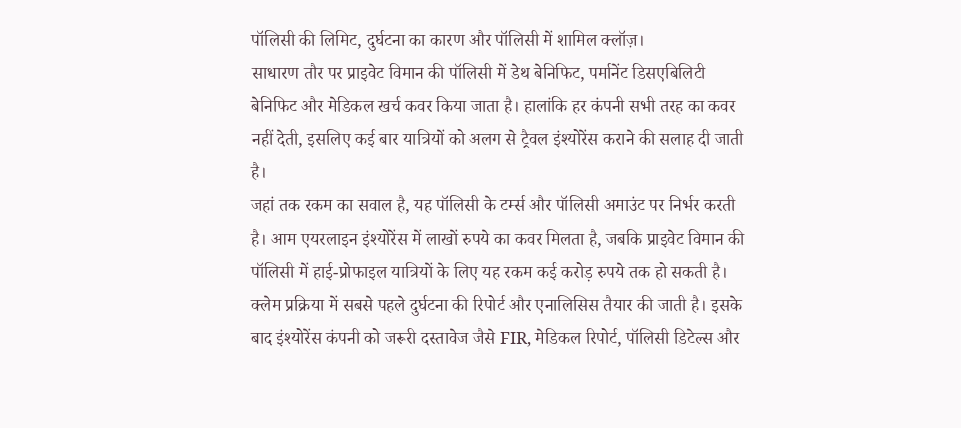पॉलिसी की लिमिट, दुर्घटना का कारण और पॉलिसी में शामिल क्लॉज़।
साधारण तौर पर प्राइवेट विमान की पॉलिसी में डेथ बेनिफिट, पर्मानेंट डिसएबिलिटी बेनिफिट और मेडिकल खर्च कवर किया जाता है। हालांकि हर कंपनी सभी तरह का कवर नहीं देती, इसलिए कई बार यात्रियों को अलग से ट्रैवल इंश्योरेंस कराने की सलाह दी जाती है।
जहां तक रकम का सवाल है, यह पॉलिसी के टर्म्स और पॉलिसी अमाउंट पर निर्भर करती है। आम एयरलाइन इंश्योरेंस में लाखों रुपये का कवर मिलता है, जबकि प्राइवेट विमान की पॉलिसी में हाई-प्रोफाइल यात्रियों के लिए यह रकम कई करोड़ रुपये तक हो सकती है।
क्लेम प्रक्रिया में सबसे पहले दुर्घटना की रिपोर्ट और एनालिसिस तैयार की जाती है। इसके बाद इंश्योरेंस कंपनी को जरूरी दस्तावेज जैसे FIR, मेडिकल रिपोर्ट, पॉलिसी डिटेल्स और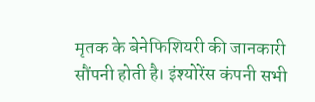मृतक के बेनेफिशियरी की जानकारी सौंपनी होती है। इंश्योरेंस कंपनी सभी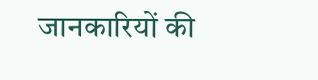जानकारियों की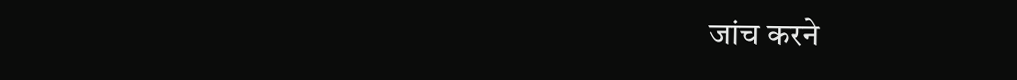जांच करने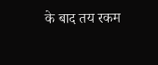के बाद तय रकम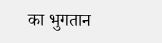का भुगतान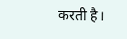करती है।